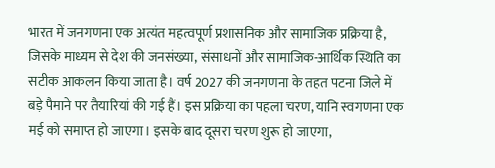भारत में जनगणना एक अत्यंत महत्वपूर्ण प्रशासनिक और सामाजिक प्रक्रिया है, जिसके माध्यम से देश की जनसंख्या, संसाधनों और सामाजिक-आर्थिक स्थिति का सटीक आकलन किया जाता है। वर्ष 2027 की जनगणना के तहत पटना जिले में बड़े पैमाने पर तैयारियां की गई हैं। इस प्रक्रिया का पहला चरण, यानि स्वगणना एक मई को समाप्त हो जाएगा। इसके बाद दूसरा चरण शुरू हो जाएगा,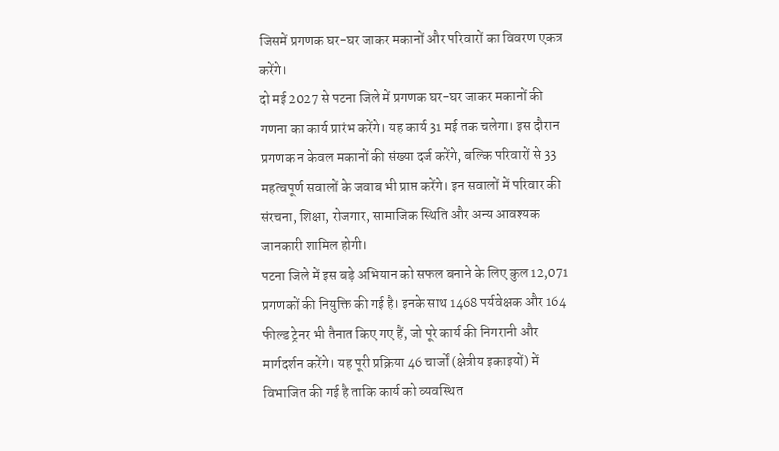जिसमें प्रगणक घर-घर जाकर मकानों और परिवारों का विवरण एकत्र करेंगे।
दो मई 2027 से पटना जिले में प्रगणक घर-घर जाकर मकानों की गणना का कार्य प्रारंभ करेंगे। यह कार्य 31 मई तक चलेगा। इस दौरान प्रगणक न केवल मकानों की संख्या दर्ज करेंगे, बल्कि परिवारों से 33 महत्वपूर्ण सवालों के जवाब भी प्राप्त करेंगे। इन सवालों में परिवार की संरचना, शिक्षा, रोजगार, सामाजिक स्थिति और अन्य आवश्यक जानकारी शामिल होगी।
पटना जिले में इस बड़े अभियान को सफल बनाने के लिए कुल 12,071 प्रगणकों की नियुक्ति की गई है। इनके साथ 1468 पर्यवेक्षक और 164 फील्ड ट्रेनर भी तैनात किए गए हैं, जो पूरे कार्य की निगरानी और मार्गदर्शन करेंगे। यह पूरी प्रक्रिया 46 चार्जों (क्षेत्रीय इकाइयों) में विभाजित की गई है ताकि कार्य को व्यवस्थित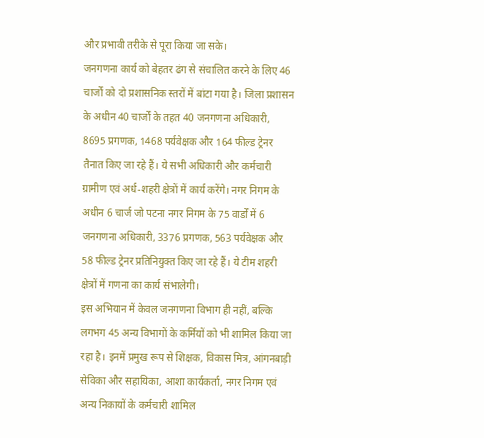और प्रभावी तरीके से पूरा किया जा सके।
जनगणना कार्य को बेहतर ढंग से संचालित करने के लिए 46 चार्जों को दो प्रशासनिक स्तरों में बांटा गया है। जिला प्रशासन के अधीन 40 चार्जों के तहत 40 जनगणना अधिकारी, 8695 प्रगणक, 1468 पर्यवेक्षक और 164 फील्ड ट्रेनर तैनात किए जा रहे हैं। ये सभी अधिकारी और कर्मचारी ग्रामीण एवं अर्ध-शहरी क्षेत्रों में कार्य करेंगे। नगर निगम के अधीन 6 चार्ज जो पटना नगर निगम के 75 वार्डों में 6 जनगणना अधिकारी, 3376 प्रगणक, 563 पर्यवेक्षक और 58 फील्ड ट्रेनर प्रतिनियुक्त किए जा रहे हैं। ये टीम शहरी क्षेत्रों में गणना का कार्य संभालेगी।
इस अभियान में केवल जनगणना विभाग ही नहीं, बल्कि लगभग 45 अन्य विभागों के कर्मियों को भी शामिल किया जा रहा है। इनमें प्रमुख रूप से शिक्षक, विकास मित्र, आंगनबाड़ी सेविका और सहायिका, आशा कार्यकर्ता, नगर निगम एवं अन्य निकायों के कर्मचारी शामिल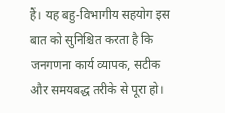हैं। यह बहु-विभागीय सहयोग इस बात को सुनिश्चित करता है कि जनगणना कार्य व्यापक, सटीक और समयबद्ध तरीके से पूरा हो।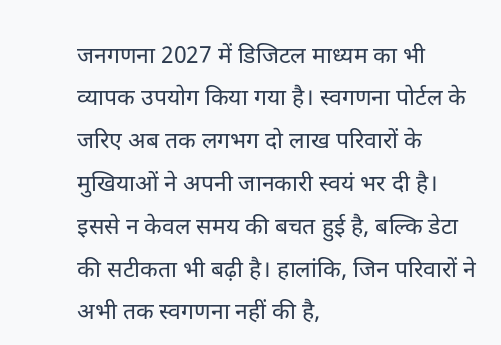जनगणना 2027 में डिजिटल माध्यम का भी व्यापक उपयोग किया गया है। स्वगणना पोर्टल के जरिए अब तक लगभग दो लाख परिवारों के मुखियाओं ने अपनी जानकारी स्वयं भर दी है। इससे न केवल समय की बचत हुई है, बल्कि डेटा की सटीकता भी बढ़ी है। हालांकि, जिन परिवारों ने अभी तक स्वगणना नहीं की है,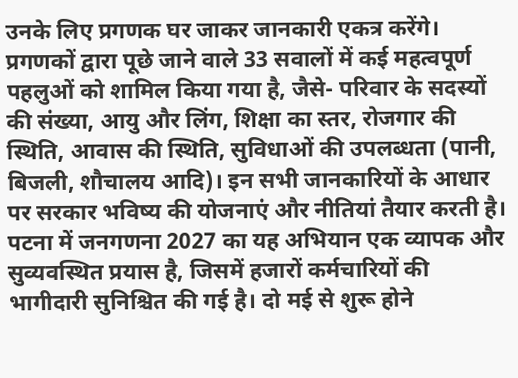उनके लिए प्रगणक घर जाकर जानकारी एकत्र करेंगे।
प्रगणकों द्वारा पूछे जाने वाले 33 सवालों में कई महत्वपूर्ण पहलुओं को शामिल किया गया है, जैसे- परिवार के सदस्यों की संख्या, आयु और लिंग, शिक्षा का स्तर, रोजगार की स्थिति, आवास की स्थिति, सुविधाओं की उपलब्धता (पानी, बिजली, शौचालय आदि)। इन सभी जानकारियों के आधार पर सरकार भविष्य की योजनाएं और नीतियां तैयार करती है।
पटना में जनगणना 2027 का यह अभियान एक व्यापक और सुव्यवस्थित प्रयास है, जिसमें हजारों कर्मचारियों की भागीदारी सुनिश्चित की गई है। दो मई से शुरू होने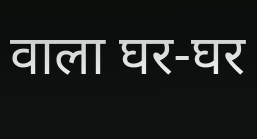वाला घर-घर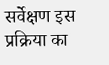सर्वेक्षण इस प्रक्रिया का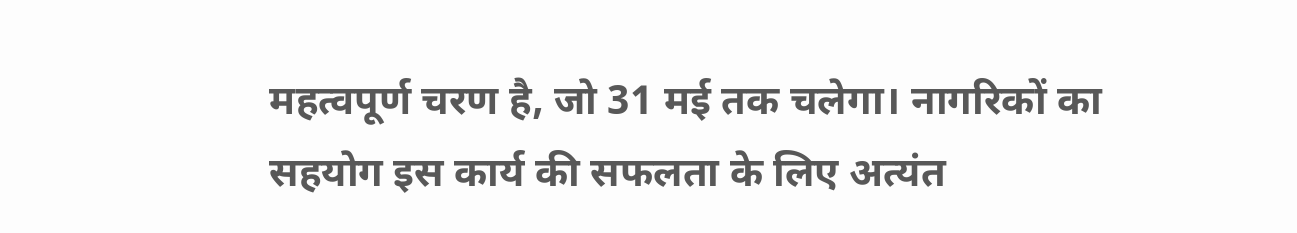महत्वपूर्ण चरण है, जो 31 मई तक चलेगा। नागरिकों का सहयोग इस कार्य की सफलता के लिए अत्यंत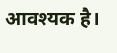आवश्यक है।